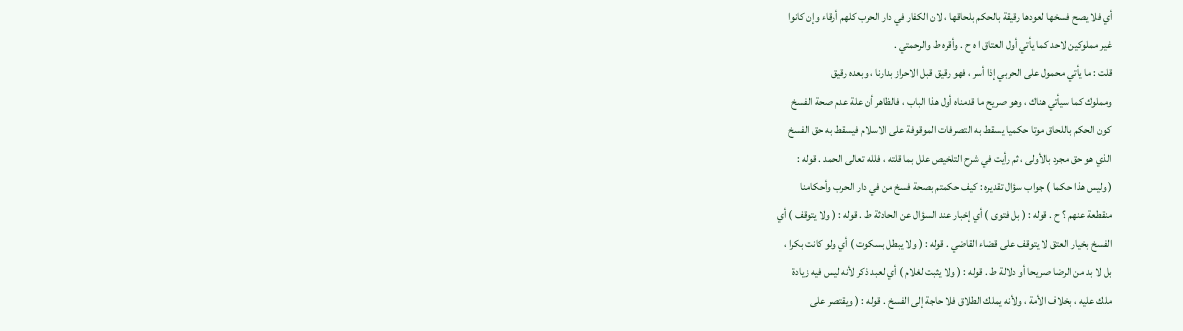أي فلا يصح فسخها لعودها رقيقة بالحكم بلحاقها ، لان الكفار في دار الحرب كلهم أرقاء وإن كانوا
غير مملوكين لاحد كما يأتي أول العتاق ا ه ح . وأقره ط والرحمتي .
قلت : ما يأتي محمول على الحربي إذا أسر ، فهو رقيق قبل الاحراز بدارنا ، وبعده رقيق
ومملوك كما سيأتي هناك ، وهو صريح ما قدمناه أول هذا الباب ، فالظاهر أن علة عدم صحة الفسخ
كون الحكم باللحاق موتا حكميا يسقط به التصرفات الموقوفة على الاسلام فيسقط به حق الفسخ
الذي هو حق مجرد بالأولى ، ثم رأيت في شرح التلخيص علل بما قلته ، فلله تعالى الحمد . قوله :
( وليس هذا حكما ) جواب سؤال تقديره : كيف حكمتم بصحة فسخ من في دار الحرب وأحكامنا
منقطعة عنهم ؟ ح . قوله : ( بل فتوى ) أي إخبار عند السؤال عن الحادثة ط . قوله : ( ولا يتوقف ) أي
الفسخ بخيار العتق لا يتوقف على قضاء القاضي . قوله : ( ولا يبطل بسكوت ) أي ولو كانت بكرا ،
بل لا بد من الرضا صريحا أو دلالة ط . قوله : ( ولا يثبت لغلام ) أي لعبد ذكر لأنه ليس فيه زيادة
ملك عليه ، بخلاف الأمة ، ولأنه يملك الطلاق فلا حاجة إلى الفسخ . قوله : ( ويقتصر على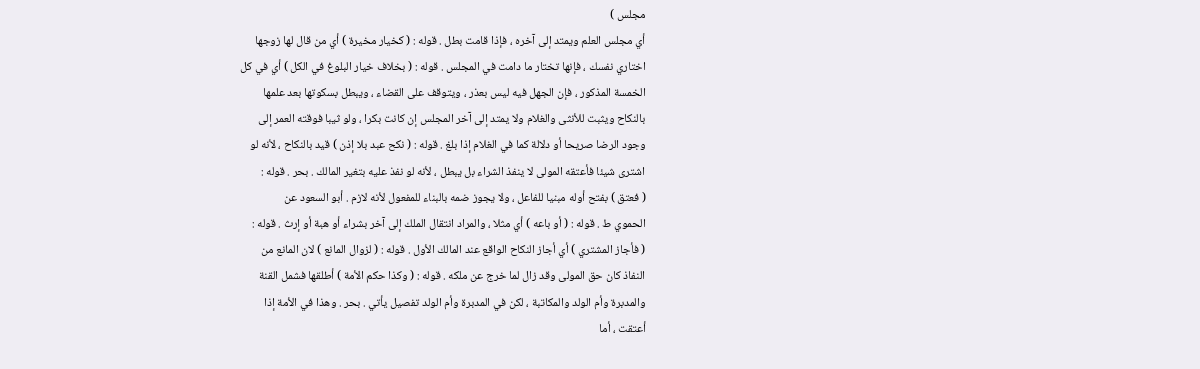مجلس )
أي مجلس العلم ويمتد إلى آخره ، فإذا قامت بطل . قوله : ( كخيار مخيرة ) أي من قال لها زوجها
اختاري نفسك ، فإنها تختار ما دامت في المجلس . قوله : ( بخلاف خيار البلوغ في الكل ) أي في كل
الخمسة المذكور ، فإن الجهل فيه ليس بعذر ، ويتوقف على القضاء ، ويبطل بسكوتها بعد علمها
بالنكاح ويثبت للأنثى والغلام ولا يمتد إلى آخر المجلس إن كانت بكرا ، ولو ثيبا فوقته العمر إلى
وجود الرضا صريحا أو دلالة كما في الغلام إذا بلغ . قوله : ( نكح عبد بلا إذن ) قيد بالنكاح ، لأنه لو
اشترى شيئا فأعتقه المولى لا ينفذ الشراء بل يبطل ، لأنه لو نفذ عليه بتغير المالك . بحر . قوله :
( فعتق ) بفتح أوله مبنيا للفاعل ، ولا يجوز ضمه بالبناء للمفعول لأنه لازم . أبو السعود عن
الحموي ط . قوله : ( أو باعه ) أي مثلا ، والمراد انتقال الملك إلى آخر بشراء أو هبة أو إرث . قوله :
( فأجاز المشتري ) أي أجاز النكاح الواقع عند المالك الأول . قوله : ( لزوال المانع ) لان المانع من
النفاذ كان حق المولى وقد زال لما خرج عن ملكه . قوله : ( وكذا حكم الأمة ) أطلقها فشمل القنة
والمدبرة وأم الولد والمكاتبة ، لكن في المدبرة وأم الولد تفصيل يأتي . بحر . وهذا في الأمة إذا
أعتقت ، أما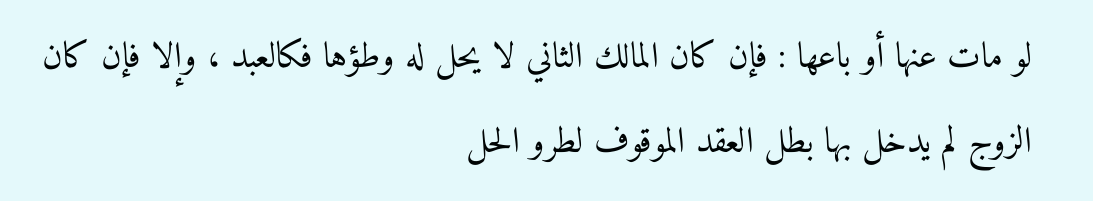لو مات عنها أو باعها : فإن كان المالك الثاني لا يحل له وطؤها فكالعبد ، وإلا فإن كان
الزوج لم يدخل بها بطل العقد الموقوف لطرو الحل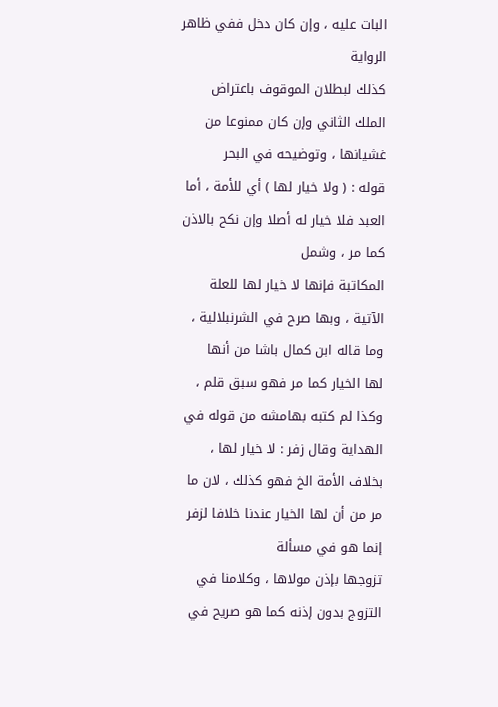البات عليه ، وإن كان دخل ففي ظاهر الرواية
كذلك لبطلان الموقوف باعتراض الملك الثاني وإن كان ممنوعا من غشيانها ، وتوضيحه في البحر
قوله : ( ولا خيار لها ) أي للأمة ، أما العبد فلا خيار له أصلا وإن نكح بالاذن كما مر ، وشمل
المكاتبة فإنها لا خيار لها للعلة الآتية ، وبها صرح في الشرنبلالية ، وما قاله ابن كمال باشا من أنها
لها الخيار كما مر فهو سبق قلم ، وكذا لم كتبه بهامشه من قوله في الهداية وقال زفر : لا خيار لها ،
بخلاف الأمة الخ فهو كذلك ، لان ما مر من أن لها الخيار عندنا خلافا لزفر إنما هو في مسألة
تزوجها بإذن مولاها ، وكلامنا في التزوج بدون إذنه كما هو صريح في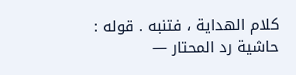كلام الهداية ، فتنبه . قوله :
حاشية رد المحتار —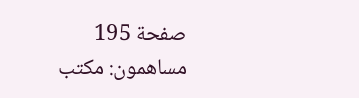صفحة 195
مساهمون: مكتب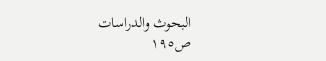البحوث والدراسات
ص١٩٥